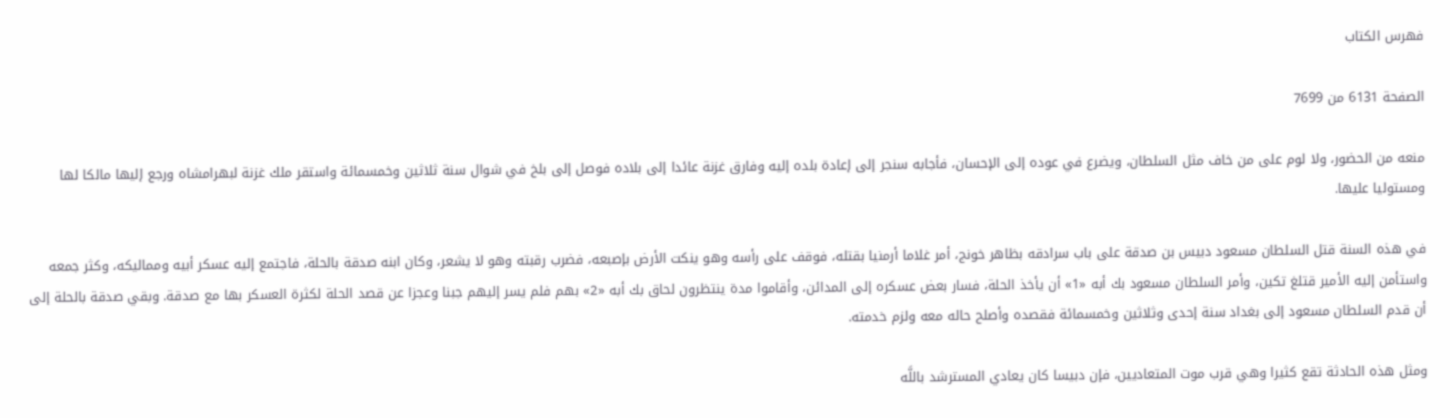فهرس الكتاب

الصفحة 6131 من 7699

منعه من الحضور، ولا لوم على من خاف مثل السلطان، ويضرع في عوده إلى الإحسان، فأجابه سنجر إلى إعادة بلده إليه وفارق غزنة عائدا إلى بلاده فوصل إلى بلخ في شوال سنة ثلاثين وخمسمائة واستقر ملك غزنة لبهرامشاه ورجع إليها مالكا لها ومستوليا عليها.

في هذه السنة قتل السلطان مسعود دبيس بن صدقة على باب سرادقه بظاهر خونج، أمر غلاما أرمنيا بقتله، فوقف على رأسه وهو ينكت الأرض بإصبعه، فضرب رقبته وهو لا يشعر، وكان ابنه صدقة بالحلة، فاجتمع إليه عسكر أبيه ومماليكه، وكثر جمعه واستأمن إليه الأمير قتلغ تكين، وأمر السلطان مسعود بك أبه «1» أن يأخذ الحلة، فسار بعض عسكره إلى المدائن، وأقاموا مدة ينتظرون لحاق بك أبه «2» بهم فلم يسر إليهم جبنا وعجزا عن قصد الحلة لكثرة العسكر بها مع صدقة. وبقي صدقة بالحلة إلى أن قدم السلطان مسعود إلى بغداد سنة إحدى وثلاثين وخمسمائة فقصده وأصلح حاله معه ولزم خدمته.

ومثل هذه الحادثة تقع كثيرا وهي قرب موت المتعاديين، فإن دبيسا كان يعادي المسترشد باللَّه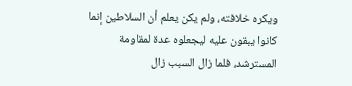ويكره خلافته، ولم يكن يعلم أن السلاطين إنما كانوا يبقون عليه ليجعلوه عدة لمقاومة المسترشد، فلما زال السبب زال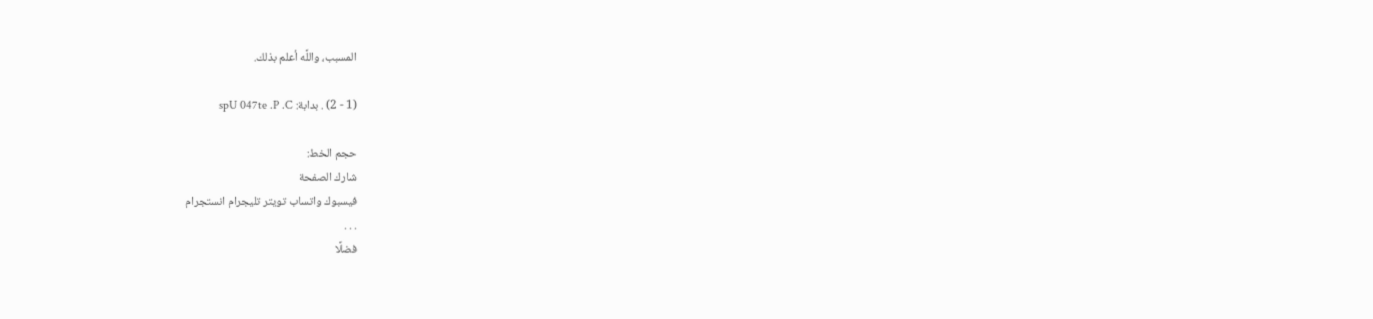المسبب، واللَّه أعلم بذلك.

(1 - 2) . بدابة: spU 047te .P .C

حجم الخط:
شارك الصفحة
فيسبوك واتساب تويتر تليجرام انستجرام
. . .
فضلًا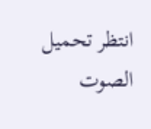انتظر تحميل الصوت